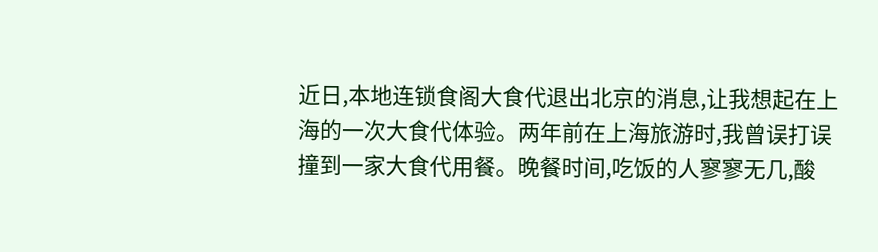近日,本地连锁食阁大食代退出北京的消息,让我想起在上海的一次大食代体验。两年前在上海旅游时,我曾误打误撞到一家大食代用餐。晚餐时间,吃饭的人寥寥无几,酸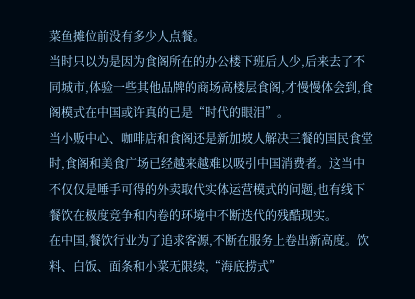菜鱼摊位前没有多少人点餐。
当时只以为是因为食阁所在的办公楼下班后人少,后来去了不同城市,体验一些其他品牌的商场高楼层食阁,才慢慢体会到,食阁模式在中国或许真的已是“时代的眼泪”。
当小贩中心、咖啡店和食阁还是新加坡人解决三餐的国民食堂时,食阁和美食广场已经越来越难以吸引中国消费者。这当中不仅仅是唾手可得的外卖取代实体运营模式的问题,也有线下餐饮在极度竞争和内卷的环境中不断迭代的残酷现实。
在中国,餐饮行业为了追求客源,不断在服务上卷出新高度。饮料、白饭、面条和小菜无限续,“海底捞式”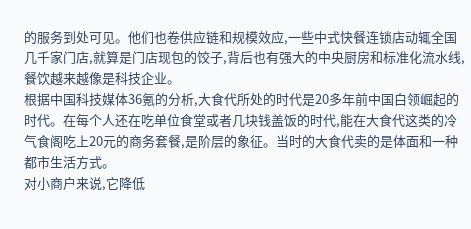的服务到处可见。他们也卷供应链和规模效应,一些中式快餐连锁店动辄全国几千家门店,就算是门店现包的饺子,背后也有强大的中央厨房和标准化流水线,餐饮越来越像是科技企业。
根据中国科技媒体36氪的分析,大食代所处的时代是20多年前中国白领崛起的时代。在每个人还在吃单位食堂或者几块钱盖饭的时代,能在大食代这类的冷气食阁吃上20元的商务套餐,是阶层的象征。当时的大食代卖的是体面和一种都市生活方式。
对小商户来说,它降低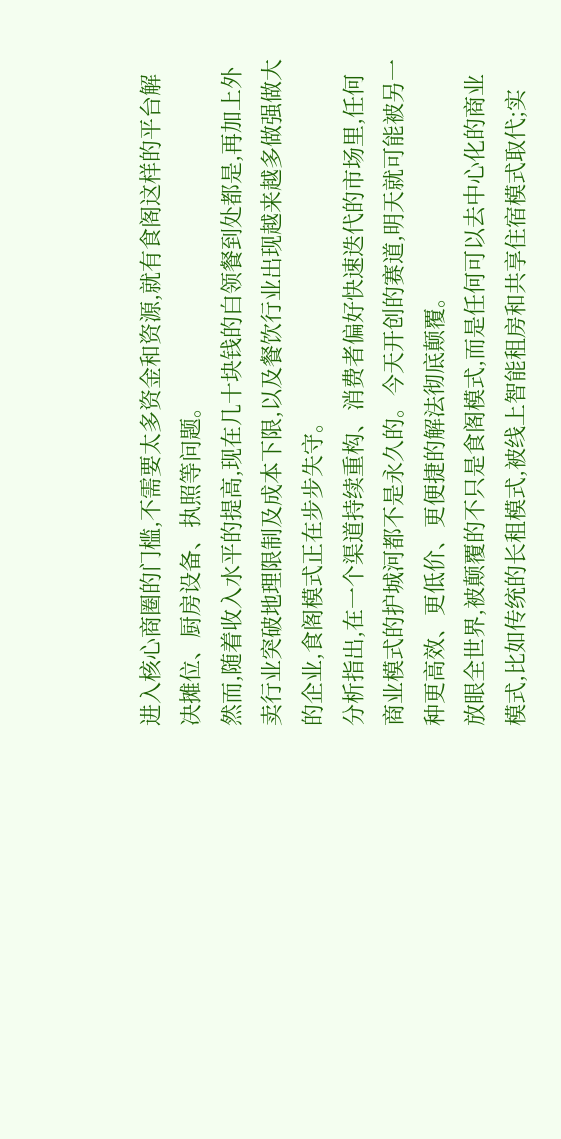进入核心商圈的门槛,不需要太多资金和资源,就有食阁这样的平台解决摊位、厨房设备、执照等问题。
然而,随着收入水平的提高,现在几十块钱的白领餐到处都是,再加上外卖行业突破地理限制及成本下限,以及餐饮行业出现越来越多做强做大的企业,食阁模式正在步步失守。
分析指出,在一个渠道持续重构、消费者偏好快速迭代的市场里,任何商业模式的护城河都不是永久的。今天开创的赛道,明天就可能被另一种更高效、更低价、更便捷的解法彻底颠覆。
放眼全世界,被颠覆的不只是食阁模式,而是任何可以去中心化的商业模式,比如传统的长租模式,被线上智能租房和共享住宿模式取代;实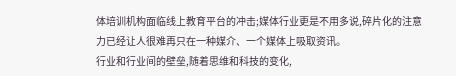体培训机构面临线上教育平台的冲击;媒体行业更是不用多说,碎片化的注意力已经让人很难再只在一种媒介、一个媒体上吸取资讯。
行业和行业间的壁垒,随着思维和科技的变化,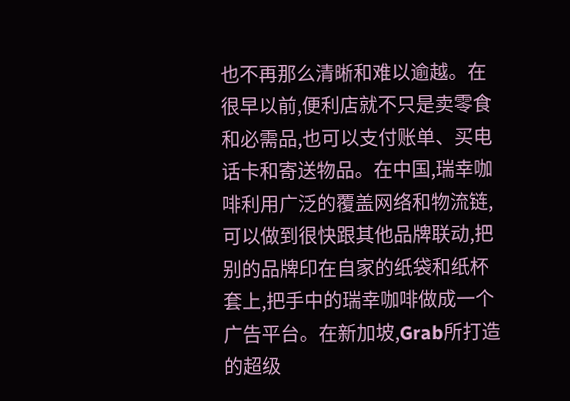也不再那么清晰和难以逾越。在很早以前,便利店就不只是卖零食和必需品,也可以支付账单、买电话卡和寄送物品。在中国,瑞幸咖啡利用广泛的覆盖网络和物流链,可以做到很快跟其他品牌联动,把别的品牌印在自家的纸袋和纸杯套上,把手中的瑞幸咖啡做成一个广告平台。在新加坡,Grab所打造的超级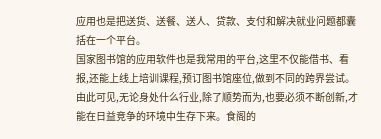应用也是把送货、送餐、送人、贷款、支付和解决就业问题都囊括在一个平台。
国家图书馆的应用软件也是我常用的平台,这里不仅能借书、看报,还能上线上培训课程,预订图书馆座位,做到不同的跨界尝试。
由此可见,无论身处什么行业,除了顺势而为,也要必须不断创新,才能在日益竞争的环境中生存下来。食阁的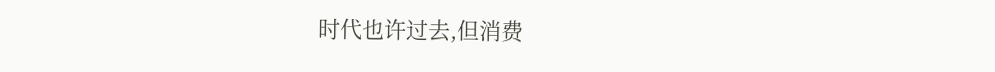时代也许过去,但消费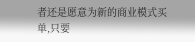者还是愿意为新的商业模式买单,只要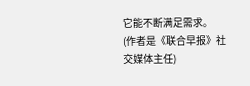它能不断满足需求。
(作者是《联合早报》社交媒体主任)